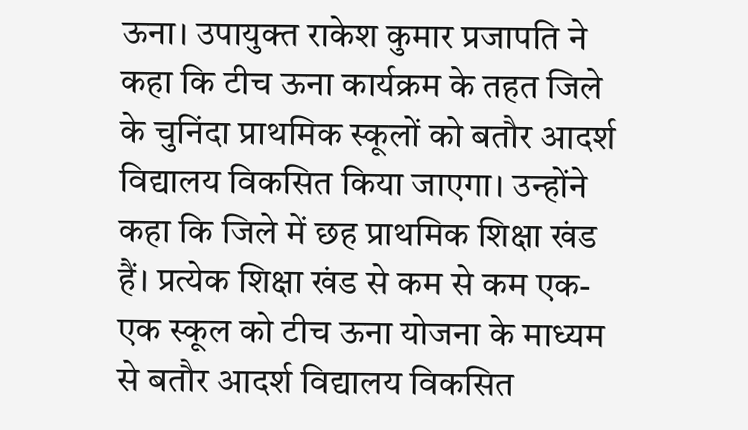ऊना। उपायुक्त राकेश कुमार प्रजापति ने कहा कि टीच ऊना कार्यक्रम के तहत जिले के चुनिंदा प्राथमिक स्कूलों को बतौर आदर्श विद्यालय विकसित किया जाएगा। उन्होंने कहा कि जिले में छह प्राथमिक शिक्षा खंड हैं। प्रत्येक शिक्षा खंड से कम से कम एक-एक स्कूल को टीच ऊना योजना के माध्यम से बतौर आदर्श विद्यालय विकसित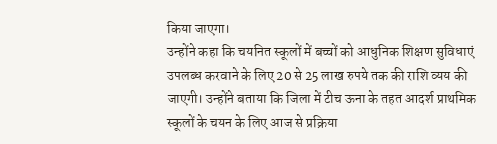किया जाएगा।
उन्होंने कहा कि चयनित स्कूलों में बच्चों को आधुनिक शिक्षण सुविधाएं उपलब्ध करवाने के लिए 20 से 25 लाख रुपये तक की राशि व्यय की जाएगी। उन्होंने बताया कि जिला में टीच ऊना के तहत आदर्श प्राथमिक स्कूलों के चयन के लिए आज से प्रक्रिया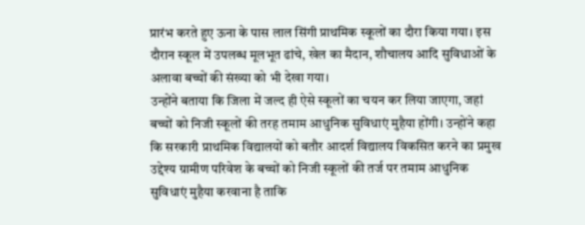प्रारंभ करते हुए ऊना के पास लाल सिंगी प्राथमिक स्कूलों का दौरा किया गया। इस दौरान स्कूल में उपलब्ध मूलभूत ढांचे, खेल का मैदान, शौचालय आदि सुविधाओं के अलावा बच्चों की संख्या को भी देखा गया।
उन्होंने बताया कि जिला में जल्द ही ऐसे स्कूलों का चयन कर लिया जाएगा, जहां बच्चों को निजी स्कूलों की तरह तमाम आधुनिक सुविधाएं मुहैया होंगी। उन्होंने कहा कि सरकारी प्राथमिक विद्यालयों को बतौर आदर्श विद्यालय विकसित करने का प्रमुख उद्देश्य ग्रामीण परिवेश के बच्चों को निजी स्कूलों की तर्ज पर तमाम आधुनिक सुविधाएं मुहैया करवाना है ताकि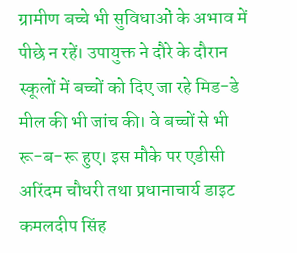ग्रामीण बच्चे भी सुविधाओं के अभाव में पीछे न रहें। उपायुक्त ने दौरे के दौरान स्कूलों में बच्चों को दिए जा रहे मिड-डे मील की भी जांच की। वे बच्चों से भी रू-ब-रू हुए। इस मौके पर एडीसी अरिंदम चौधरी तथा प्रधानाचार्य डाइट कमलदीप सिंह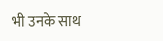भी उनके साथ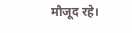मौजूद रहे।